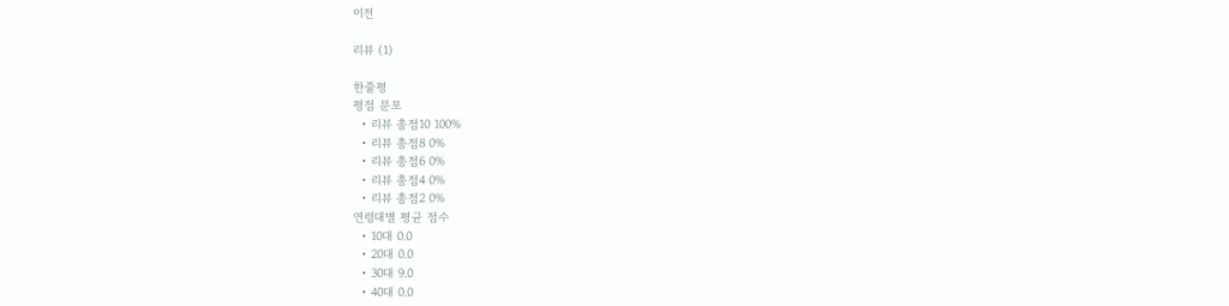이전

리뷰 (1)

한줄평
평점 분포
  • 리뷰 총점10 100%
  • 리뷰 총점8 0%
  • 리뷰 총점6 0%
  • 리뷰 총점4 0%
  • 리뷰 총점2 0%
연령대별 평균 점수
  • 10대 0.0
  • 20대 0.0
  • 30대 9.0
  • 40대 0.0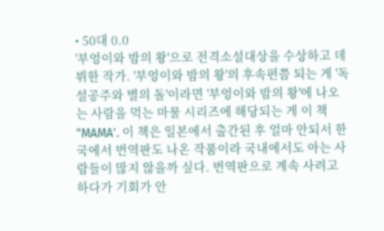• 50대 0.0
'부엉이와 밤의 왕'으로 전격소설대상을 수상하고 데뷔한 작가. '부엉이와 밤의 왕'의 후속편쯤 되는 게 '독설공주와 별의 돌'이라면 '부엉이와 밤의 왕'에 나오는 사람을 먹는 마물 시리즈에 해당되는 게 이 책 "MAMA'. 이 책은 일본에서 출간된 후 얼마 안되서 한국에서 번역판도 나온 작품이라 국내에서도 아는 사람들이 많지 않을까 싶다. 번역판으로 계속 사려고 하다가 기회가 안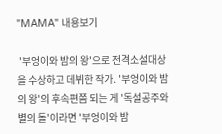"MAMA" 내용보기

 '부엉이와 밤의 왕'으로 전격소설대상을 수상하고 데뷔한 작가. '부엉이와 밤의 왕'의 후속편쯤 되는 게 '독설공주와 별의 돌'이라면 '부엉이와 밤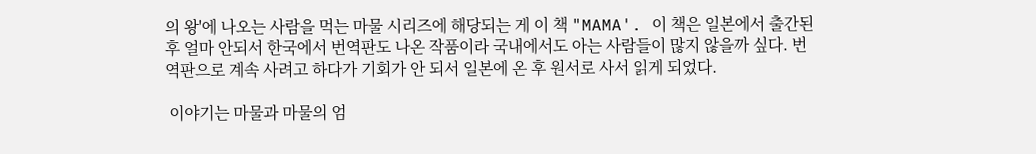의 왕'에 나오는 사람을 먹는 마물 시리즈에 해당되는 게 이 책 "MAMA'. 이 책은 일본에서 출간된 후 얼마 안되서 한국에서 번역판도 나온 작품이라 국내에서도 아는 사람들이 많지 않을까 싶다. 번역판으로 계속 사려고 하다가 기회가 안 되서 일본에 온 후 원서로 사서 읽게 되었다.

 이야기는 마물과 마물의 엄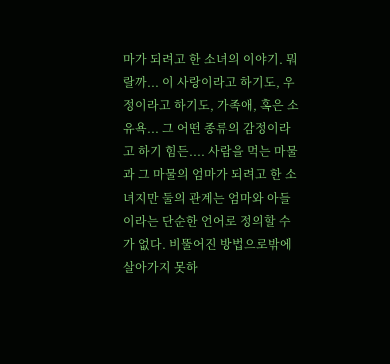마가 되려고 한 소녀의 이야기. 뭐랄까... 이 사랑이라고 하기도, 우정이라고 하기도, 가족애, 혹은 소유욕... 그 어떤 종류의 감정이라고 하기 힘든.... 사람을 먹는 마물과 그 마물의 엄마가 되려고 한 소녀지만 둘의 관계는 엄마와 아들이라는 단순한 언어로 정의할 수가 없다. 비뚤어진 방법으로밖에 살아가지 못하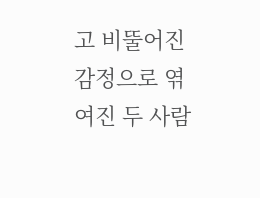고 비뚤어진 감정으로 엮여진 두 사람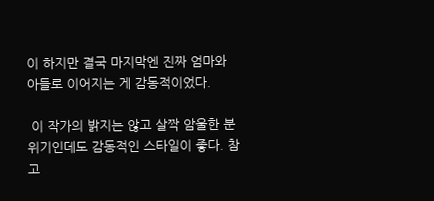이 하지만 결국 마지막엔 진짜 엄마와 아들로 이어지는 게 감동적이었다.

 이 작가의 밝지는 않고 살짝 암울한 분위기인데도 감동적인 스타일이 좋다. 참고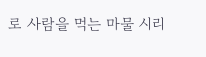로 사람을 먹는 마물 시리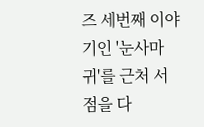즈 세번째 이야기인 '눈사마귀'를 근처 서점을 다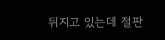뒤지고 있는데 절판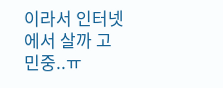이라서 인터넷에서 살까 고민중..ㅠ